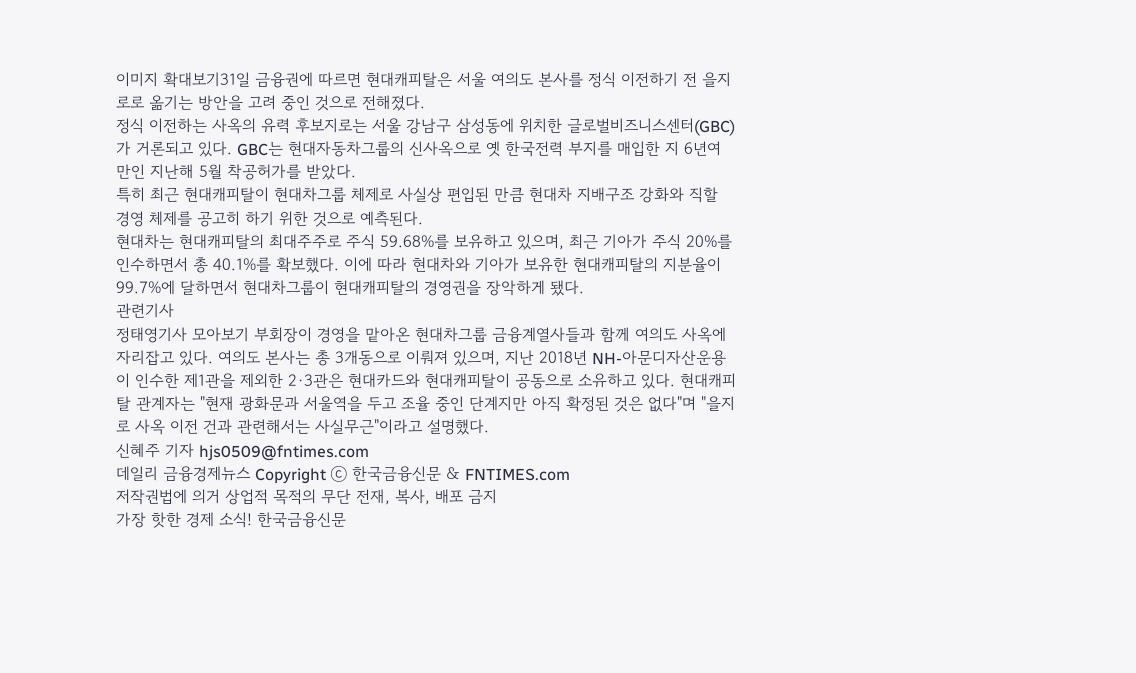이미지 확대보기31일 금융권에 따르면 현대캐피탈은 서울 여의도 본사를 정식 이전하기 전 을지로로 옮기는 방안을 고려 중인 것으로 전해졌다.
정식 이전하는 사옥의 유력 후보지로는 서울 강남구 삼성동에 위치한 글로벌비즈니스센터(GBC)가 거론되고 있다. GBC는 현대자동차그룹의 신사옥으로 옛 한국전력 부지를 매입한 지 6년여 만인 지난해 5월 착공허가를 받았다.
특히 최근 현대캐피탈이 현대차그룹 체제로 사실상 편입된 만큼 현대차 지배구조 강화와 직할 경영 체제를 공고히 하기 위한 것으로 예측된다.
현대차는 현대캐피탈의 최대주주로 주식 59.68%를 보유하고 있으며, 최근 기아가 주식 20%를 인수하면서 총 40.1%를 확보했다. 이에 따라 현대차와 기아가 보유한 현대캐피탈의 지분율이 99.7%에 달하면서 현대차그룹이 현대캐피탈의 경영권을 장악하게 됐다.
관련기사
정태영기사 모아보기 부회장이 경영을 맡아온 현대차그룹 금융계열사들과 함께 여의도 사옥에 자리잡고 있다. 여의도 본사는 총 3개동으로 이뤄져 있으며, 지난 2018년 NH-아문디자산운용이 인수한 제1관을 제외한 2·3관은 현대카드와 현대캐피탈이 공동으로 소유하고 있다. 현대캐피탈 관계자는 "현재 광화문과 서울역을 두고 조율 중인 단계지만 아직 확정된 것은 없다"며 "을지로 사옥 이전 건과 관련해서는 사실무근"이라고 설명했다.
신혜주 기자 hjs0509@fntimes.com
데일리 금융경제뉴스 Copyright ⓒ 한국금융신문 & FNTIMES.com
저작권법에 의거 상업적 목적의 무단 전재, 복사, 배포 금지
가장 핫한 경제 소식! 한국금융신문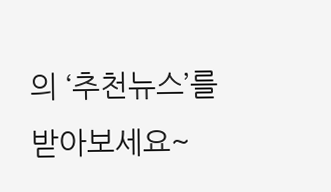의 ‘추천뉴스’를 받아보세요~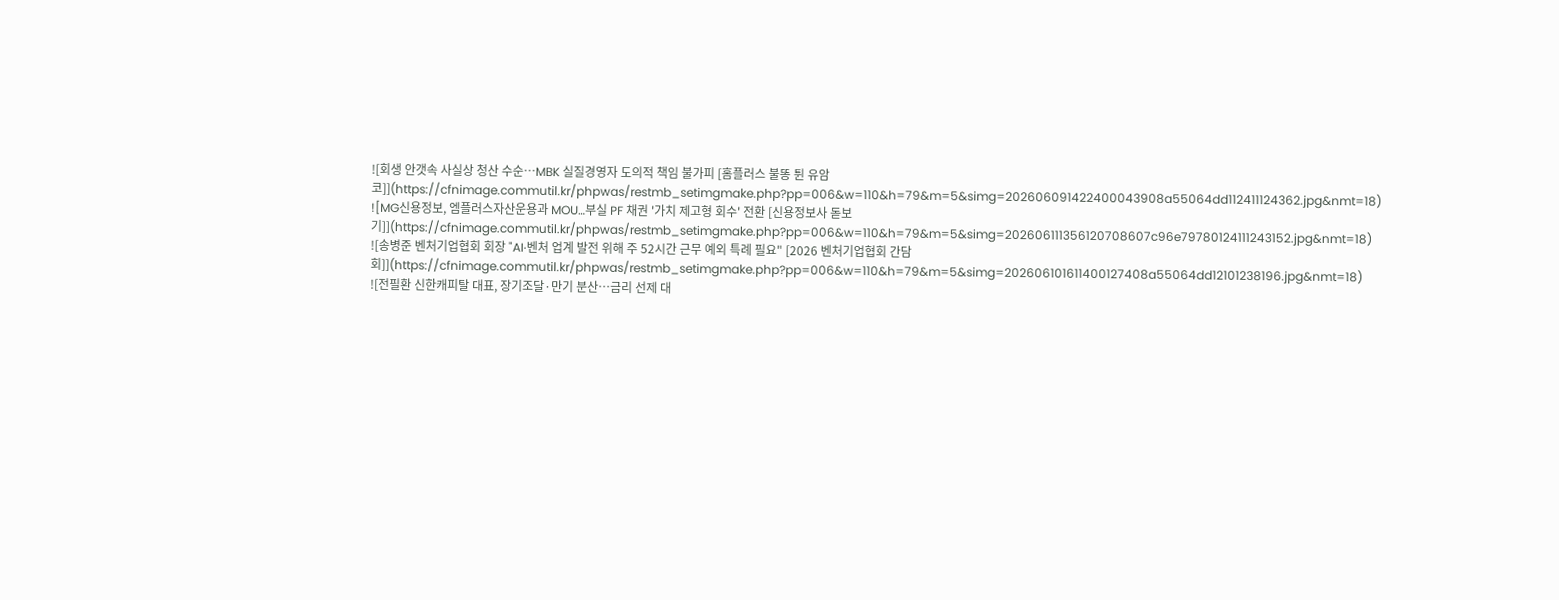![회생 안갯속 사실상 청산 수순…MBK 실질경영자 도의적 책임 불가피 [홈플러스 불똥 튄 유암코]](https://cfnimage.commutil.kr/phpwas/restmb_setimgmake.php?pp=006&w=110&h=79&m=5&simg=202606091422400043908a55064dd112411124362.jpg&nmt=18)
![MG신용정보, 엠플러스자산운용과 MOU…부실 PF 채권 '가치 제고형 회수' 전환 [신용정보사 돋보기]](https://cfnimage.commutil.kr/phpwas/restmb_setimgmake.php?pp=006&w=110&h=79&m=5&simg=202606111356120708607c96e79780124111243152.jpg&nmt=18)
![송병준 벤처기업협회 회장 "AI·벤처 업계 발전 위해 주 52시간 근무 예외 특례 필요" [2026 벤처기업협회 간담회]](https://cfnimage.commutil.kr/phpwas/restmb_setimgmake.php?pp=006&w=110&h=79&m=5&simg=202606101611400127408a55064dd12101238196.jpg&nmt=18)
![전필환 신한캐피탈 대표, 장기조달·만기 분산…금리 선제 대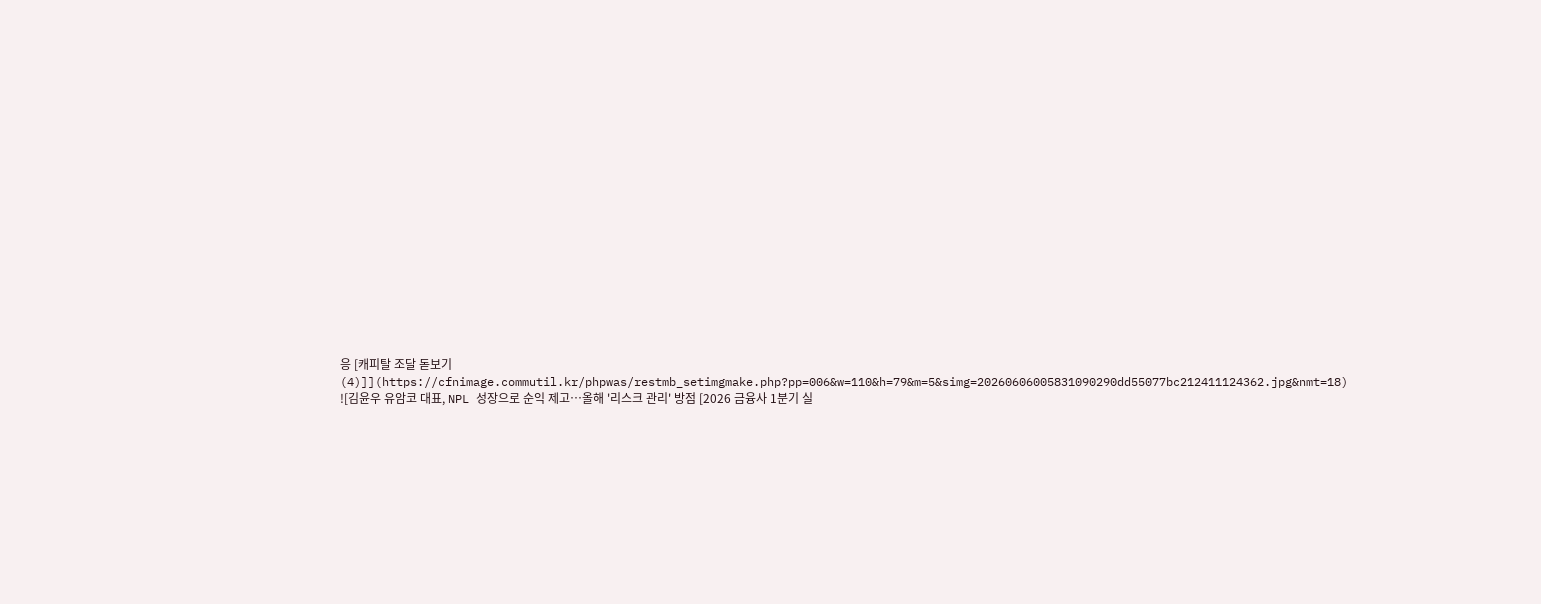응 [캐피탈 조달 돋보기 (4)]](https://cfnimage.commutil.kr/phpwas/restmb_setimgmake.php?pp=006&w=110&h=79&m=5&simg=20260606005831090290dd55077bc212411124362.jpg&nmt=18)
![김윤우 유암코 대표, NPL 성장으로 순익 제고…올해 '리스크 관리' 방점 [2026 금융사 1분기 실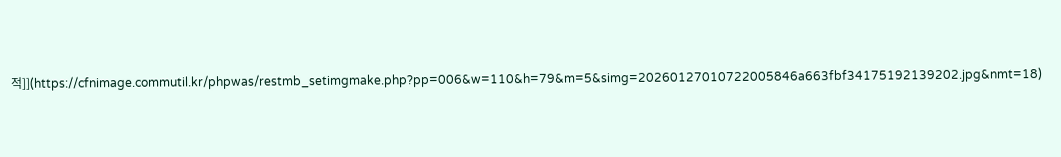적]](https://cfnimage.commutil.kr/phpwas/restmb_setimgmake.php?pp=006&w=110&h=79&m=5&simg=20260127010722005846a663fbf34175192139202.jpg&nmt=18)